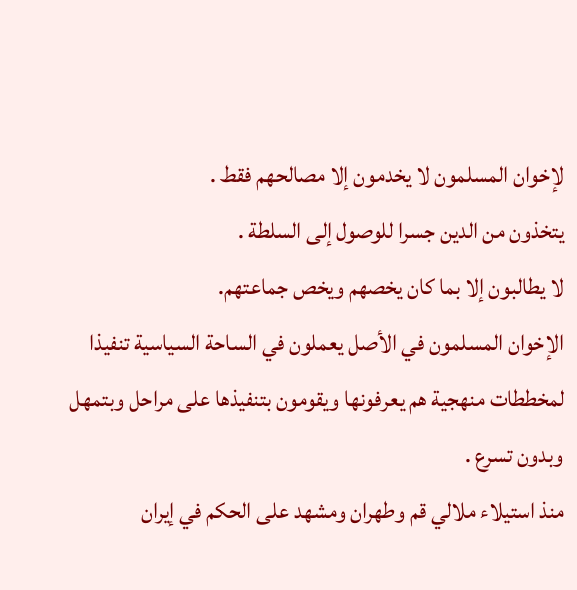لإخوان المسلمون لا يخدمون إلا مصالحهم فقط .
يتخذون من الدين جسرا للوصول إلى السلطة .
لا يطالبون إلا بما كان يخصهم ويخص جماعتهم.
الإخوان المسلمون في الأصل يعملون في الساحة السياسية تنفيذا لمخططات منهجية هم يعرفونها ويقومون بتنفيذها على مراحل وبتمهل وبدون تسرع .
منذ استيلاء ملالي قم وطهران ومشهد على الحكم في إيران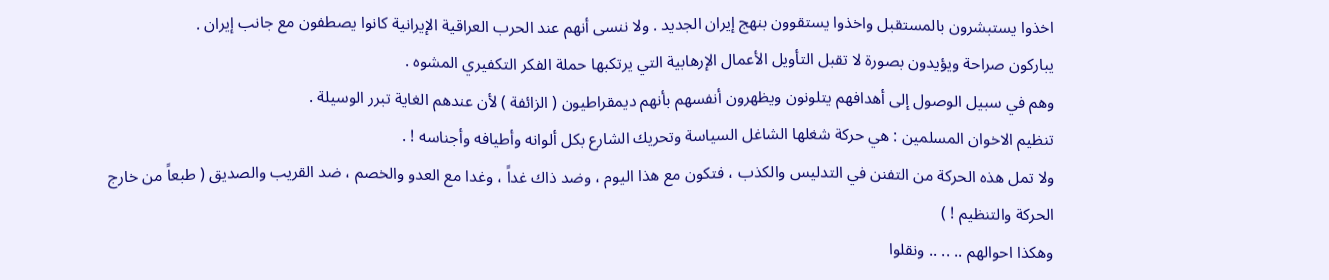اخذوا يستبشرون بالمستقبل واخذوا يستقوون بنهج إيران الجديد . ولا ننسى أنهم عند الحرب العراقية الإيرانية كانوا يصطفون مع جانب إيران .
يباركون صراحة ويؤيدون بصورة لا تقبل التأويل الأعمال الإرهابية التي يرتكبها حملة الفكر التكفيري المشوه .
وهم في سبيل الوصول إلى أهدافهم يتلونون ويظهرون أنفسهم بأنهم ديمقراطيون ( الزائفة ) لأن عندهم الغاية تبرر الوسيلة .
تنظيم الاخوان المسلمين : هي حركة شغلها الشاغل السياسة وتحريك الشارع بكل ألوانه وأطيافه وأجناسه ! .
ولا تمل هذه الحركة من التفنن في التدليس والكذب ، فتكون مع هذا اليوم ، وضد ذاك غداً ، وغدا مع العدو والخصم ، ضد القريب والصديق ( طبعاً من خارج الحركة والتنظيم ! )
وهكذا احوالهم .. .. .. ونقلوا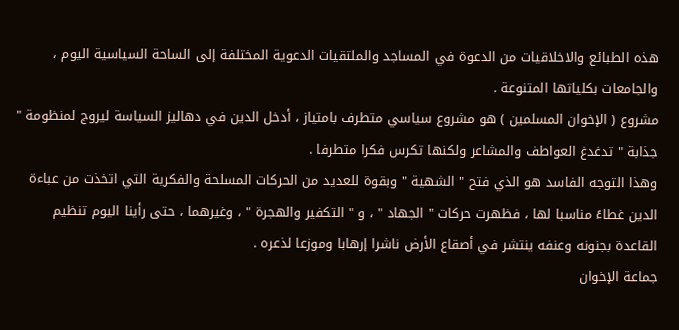هذه الطبائع والاخلاقيات من الدعوة في المساجد والملتقيات الدعوية المختلفة إلى الساحة السياسية اليوم ، والجامعات بكلياتها المتنوعة .
مشروع ( الإخوان المسلمين ) هو مشروع سياسي متطرف بامتياز ، أدخل الدين في دهاليز السياسة ليروج لمنظومة " جذابة " تدغدغ العواطف والمشاعر ولكنها تكرس فكرا متطرفا .
وهذا التوجه الفاسد هو الذي فتح " الشهية " وبقوة للعديد من الحركات المسلحة والفكرية التي اتخذت من عباءة الدين غطاءً مناسبا لها ، فظهرت حركات " الجهاد " ، و " التكفير والهجرة " ، وغيرهما ، حتى رأينا اليوم تنظيم القاعدة بجنونه وعنفه ينتشر في أصقاع الأرض ناشرا إرهابا وموزعا لذعره .
جماعة الإخوان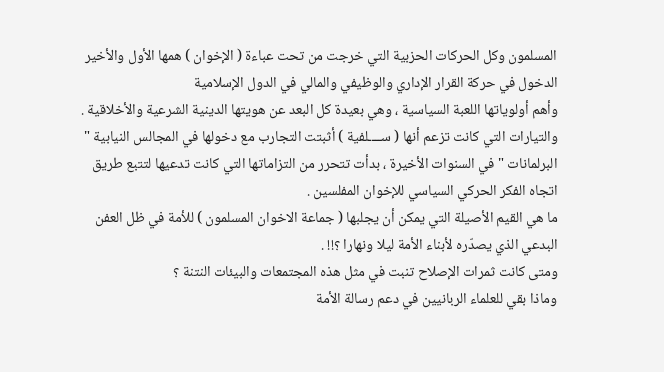المسلمون وكل الحركات الحزبية التي خرجت من تحت عباءة ( الإخوان ) همها الأول والأخير الدخول في حركة القرار الإداري والوظيفي والمالي في الدول الإسلامية
وأهم أولوياتها اللعبة السياسية ، وهي بعيدة كل البعد عن هويتها الدينية الشرعية والأخلاقية .
والتيارات التي كانت تزعم أنها ( ســــلفية ) أثبتت التجارب مع دخولها في المجالس النيابية " البرلمانات " في السنوات الأخيرة ، بدأت تتحرر من التزاماتها التي كانت تدعيها لتتبع طريق اتجاه الفكر الحركي السياسي للإخوان المفلسين .
ما هي القيم الأصيلة التي يمكن أن يجلبها ( جماعة الاخوان المسلمون ) للأمة في ظل العفن البدعي الذي يصدّره لأبناء الأمة ليلا ونهارا ؟!! .
ومتى كانت ثمرات الإصلاح تنبت في مثل هذه المجتمعات والبيئات النتنة ؟
وماذا بقي للعلماء الربانيين في دعم رسالة الأمة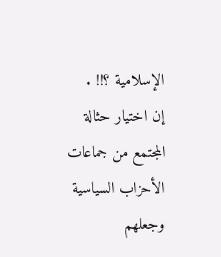الإسلامية ؟!! .
إن اختيار حثالة المجتمع من جماعات الأحزاب السياسية وجعلهم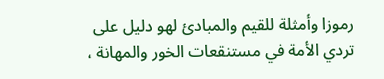رموزا وأمثلة للقيم والمبادئ لهو دليل على تردي الأمة في مستنقعات الخور والمهانة ،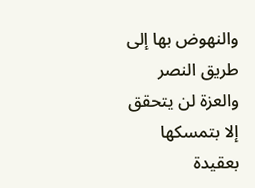والنهوض بها إلى طريق النصر والعزة لن يتحقق إلا بتمسكها بعقيدة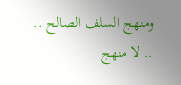ومنهج السلف الصالح .. .. لا منهج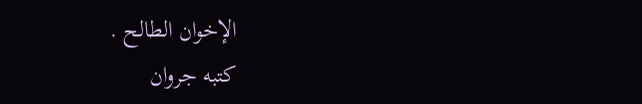الإخوان الطالح .
كتبه جروان